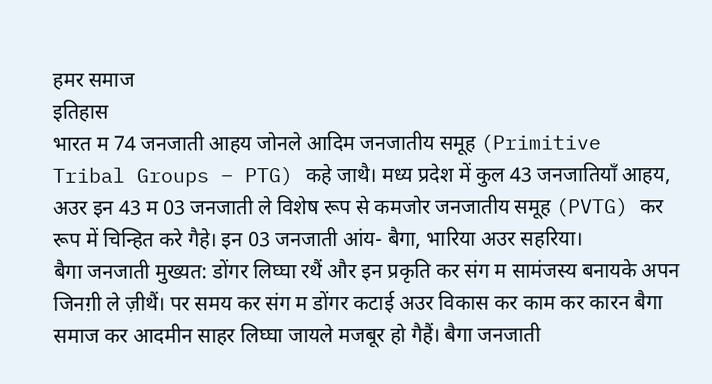हमर समाज
इतिहास
भारत म 74 जनजाती आहय जोनले आदिम जनजातीय समूह (Primitive Tribal Groups – PTG) कहे जाथै। मध्य प्रदेश में कुल 43 जनजातियाँ आहय, अउर इन 43 म 03 जनजाती ले विशेष रूप से कमजोर जनजातीय समूह (PVTG) कर रूप में चिन्हित करे गैहे। इन 03 जनजाती आंय- बैगा, भारिया अउर सहरिया।
बैगा जनजाती मुख्यत: डोंगर लिघ्घा रथैं और इन प्रकृति कर संग म सामंजस्य बनायके अपन जिनग़ी ले ज़ीथैं। पर समय कर संग म डोंगर कटाई अउर विकास कर काम कर कारन बैगा समाज कर आदमीन साहर लिघ्घा जायले मजबूर हो गैहैं। बैगा जनजाती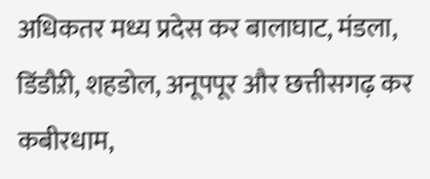अधिकतर मध्य प्रदेस कर बालाघाट, मंडला, डिंडौऱी, शहडोल, अनूपपूर और छत्तीसगढ़ कर कबीरधाम,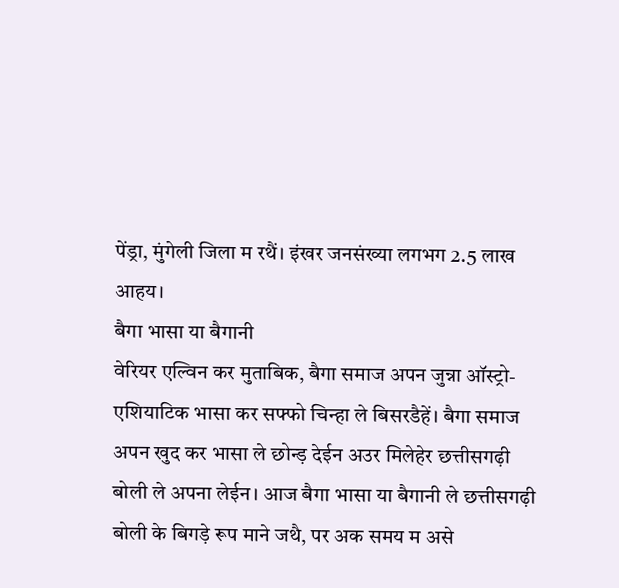पेंड्रा, मुंगेली जिला म रथैं। इंखर जनसंख्या लगभग 2.5 लाख आहय।
बैगा भासा या बैगानी
वेरियर एल्विन कर मुताबिक, बैगा समाज अपन जुन्ना ऑस्ट्रो-एशियाटिक भासा कर सफ्फो चिन्हा ले बिसरडैहें। बैगा समाज अपन खुद कर भासा ले छोन्ड़ देईन अउर मिलेहेर छत्तीसगढ़ी बोली ले अपना लेईन। आज बैगा भासा या बैगानी ले छत्तीसगढ़ी बोली के बिगड़े रूप माने जथै, पर अक समय म असे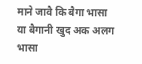माने जावै कि बैगा भासा या बैगानी खुद अक अलग भासा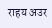राहय अउर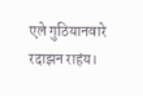एले गुठियानवारे रदाझन राहंय।